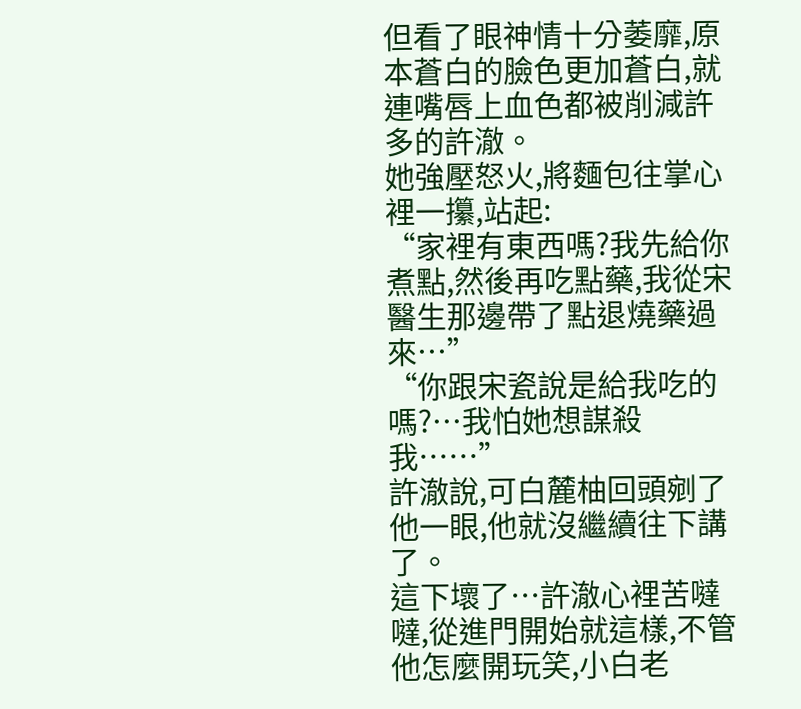但看了眼神情十分萎靡,原本蒼白的臉色更加蒼白,就連嘴唇上血色都被削減許多的許澈。
她強壓怒火,將麵包往掌心裡一攥,站起:
“家裡有東西嗎?我先給你煮點,然後再吃點藥,我從宋醫生那邊帶了點退燒藥過來…”
“你跟宋瓷說是給我吃的嗎?…我怕她想謀殺我……”
許澈說,可白麓柚回頭剜了他一眼,他就沒繼續往下講了。
這下壞了…許澈心裡苦噠噠,從進門開始就這樣,不管他怎麼開玩笑,小白老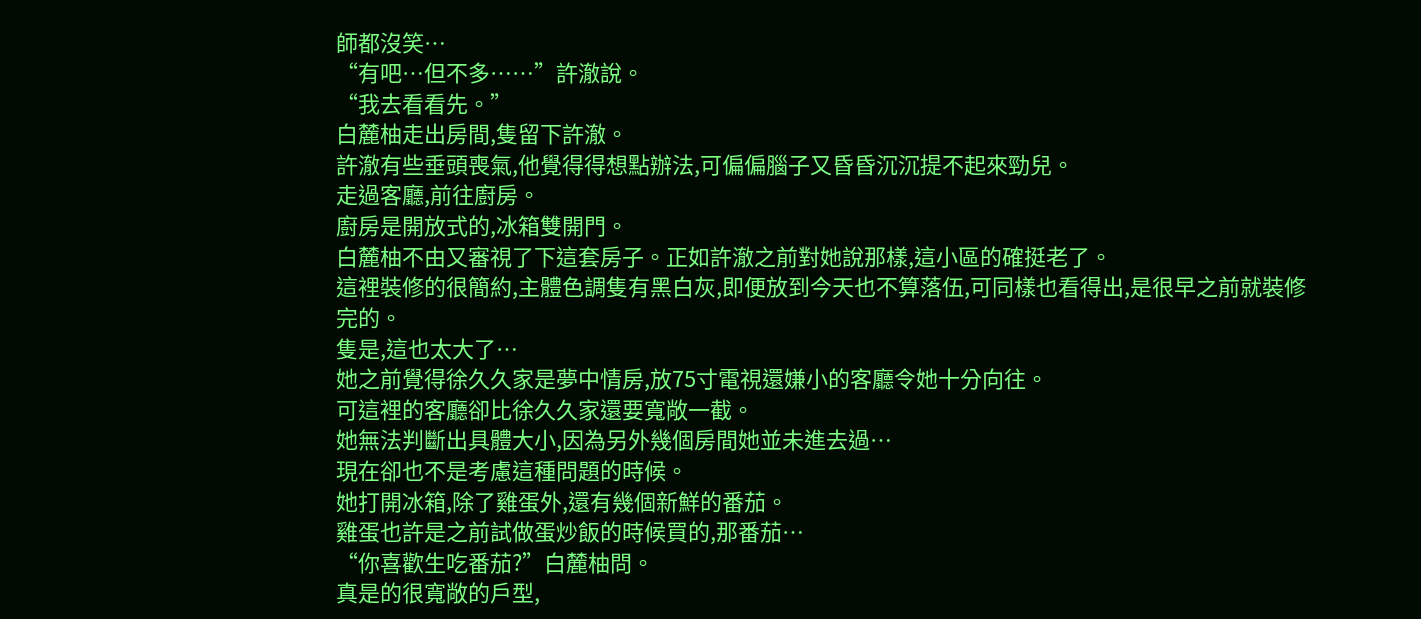師都沒笑…
“有吧…但不多……”許澈說。
“我去看看先。”
白麓柚走出房間,隻留下許澈。
許澈有些垂頭喪氣,他覺得得想點辦法,可偏偏腦子又昏昏沉沉提不起來勁兒。
走過客廳,前往廚房。
廚房是開放式的,冰箱雙開門。
白麓柚不由又審視了下這套房子。正如許澈之前對她說那樣,這小區的確挺老了。
這裡裝修的很簡約,主體色調隻有黑白灰,即便放到今天也不算落伍,可同樣也看得出,是很早之前就裝修完的。
隻是,這也太大了…
她之前覺得徐久久家是夢中情房,放75寸電視還嫌小的客廳令她十分向往。
可這裡的客廳卻比徐久久家還要寬敞一截。
她無法判斷出具體大小,因為另外幾個房間她並未進去過…
現在卻也不是考慮這種問題的時候。
她打開冰箱,除了雞蛋外,還有幾個新鮮的番茄。
雞蛋也許是之前試做蛋炒飯的時候買的,那番茄…
“你喜歡生吃番茄?”白麓柚問。
真是的很寬敞的戶型,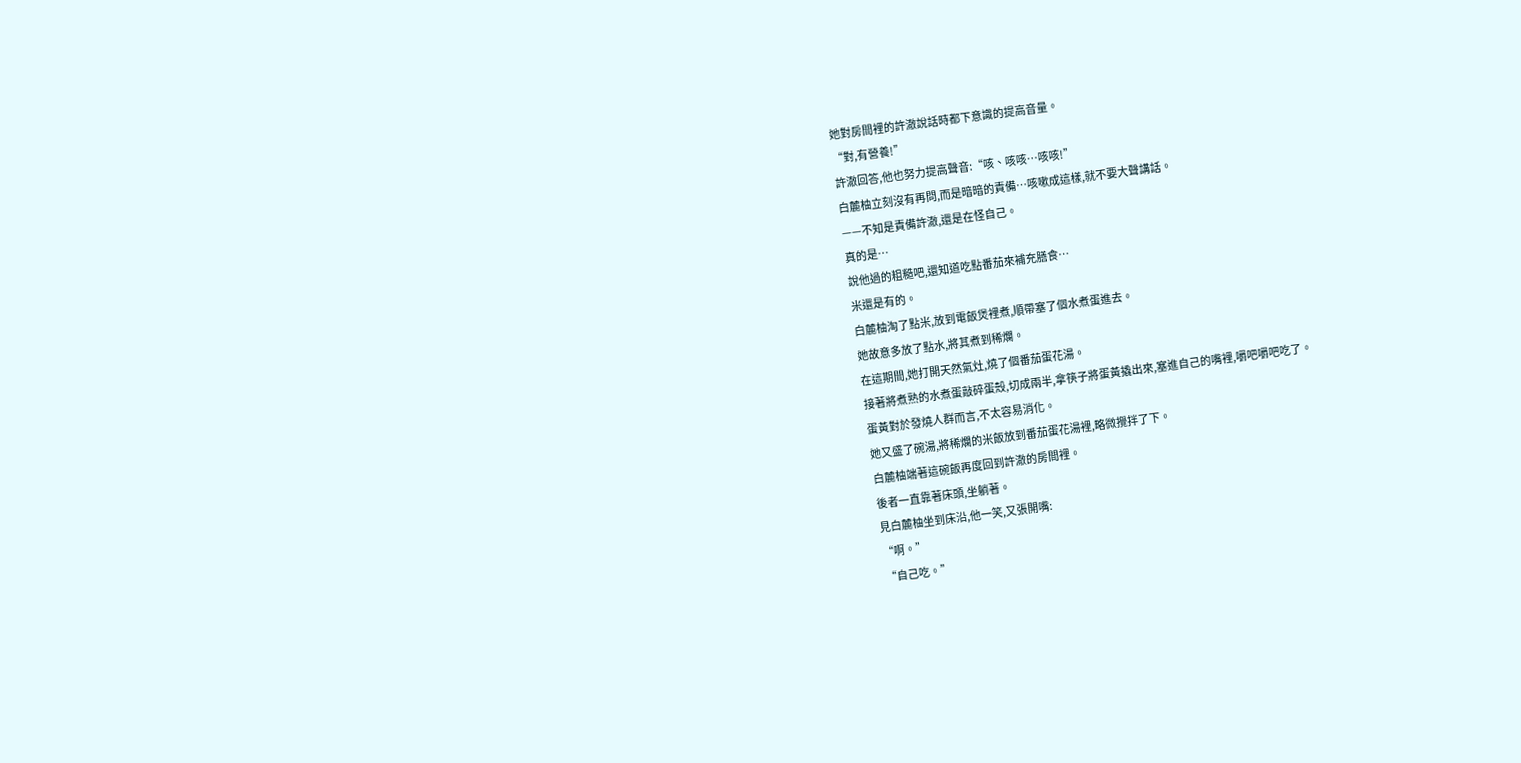她對房間裡的許澈說話時都下意識的提高音量。
“對,有營養!”
許澈回答,他也努力提高聲音:“咳、咳咳…咳咳!”
白麓柚立刻沒有再問,而是暗暗的責備…咳嗽成這樣,就不要大聲講話。
——不知是責備許澈,還是在怪自己。
真的是…
說他過的粗糙吧,還知道吃點番茄來補充膳食…
米還是有的。
白麓柚淘了點米,放到電飯煲裡煮,順帶塞了個水煮蛋進去。
她故意多放了點水,將其煮到稀爛。
在這期間,她打開天然氣灶,燒了個番茄蛋花湯。
接著將煮熟的水煮蛋敲碎蛋殼,切成兩半,拿筷子將蛋黃撬出來,塞進自己的嘴裡,嚼吧嚼吧吃了。
蛋黃對於發燒人群而言,不太容易消化。
她又盛了碗湯,將稀爛的米飯放到番茄蛋花湯裡,略微攪拌了下。
白麓柚端著這碗飯再度回到許澈的房間裡。
後者一直靠著床頭,坐躺著。
見白麓柚坐到床沿,他一笑,又張開嘴:
“啊。”
“自己吃。”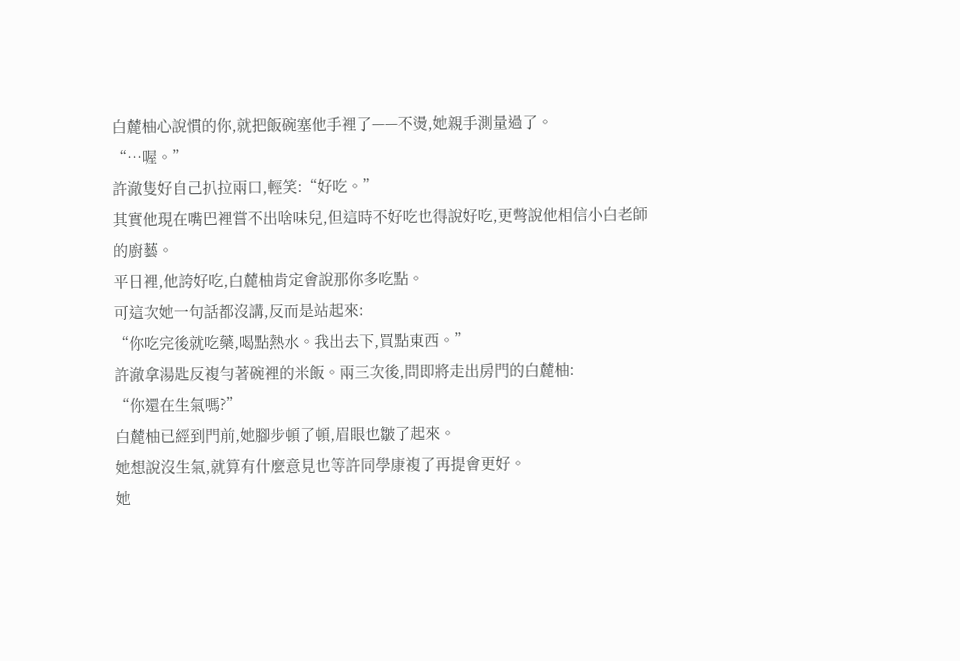白麓柚心說慣的你,就把飯碗塞他手裡了——不燙,她親手測量過了。
“…喔。”
許澈隻好自己扒拉兩口,輕笑:“好吃。”
其實他現在嘴巴裡嘗不出啥味兒,但這時不好吃也得說好吃,更彆說他相信小白老師的廚藝。
平日裡,他誇好吃,白麓柚肯定會說那你多吃點。
可這次她一句話都沒講,反而是站起來:
“你吃完後就吃藥,喝點熱水。我出去下,買點東西。”
許澈拿湯匙反複勻著碗裡的米飯。兩三次後,問即將走出房門的白麓柚:
“你還在生氣嗎?”
白麓柚已經到門前,她腳步頓了頓,眉眼也皺了起來。
她想說沒生氣,就算有什麼意見也等許同學康複了再提會更好。
她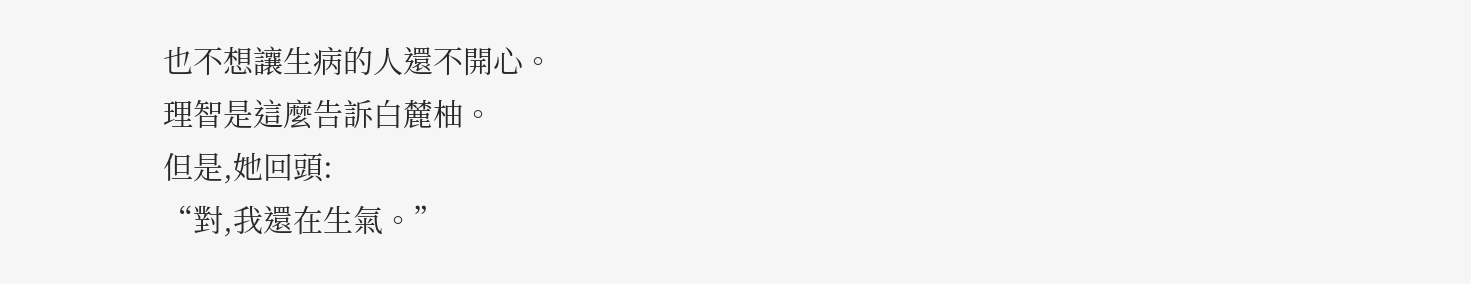也不想讓生病的人還不開心。
理智是這麼告訴白麓柚。
但是,她回頭:
“對,我還在生氣。”